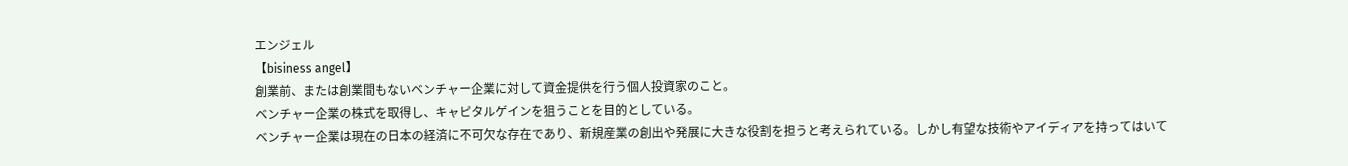エンジェル
【bisiness angel】
創業前、または創業間もないベンチャー企業に対して資金提供を行う個人投資家のこと。
ベンチャー企業の株式を取得し、キャピタルゲインを狙うことを目的としている。
ベンチャー企業は現在の日本の経済に不可欠な存在であり、新規産業の創出や発展に大きな役割を担うと考えられている。しかし有望な技術やアイディアを持ってはいて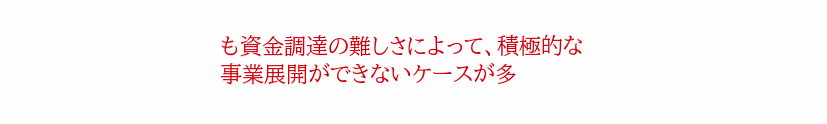も資金調達の難しさによって、積極的な事業展開ができないケースが多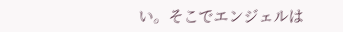い。そこでエンジェルは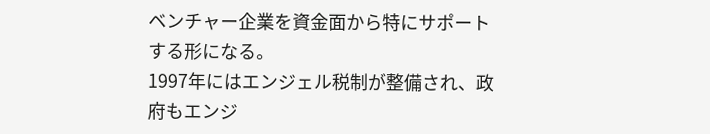ベンチャー企業を資金面から特にサポートする形になる。
1997年にはエンジェル税制が整備され、政府もエンジ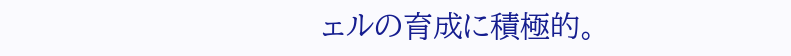ェルの育成に積極的。